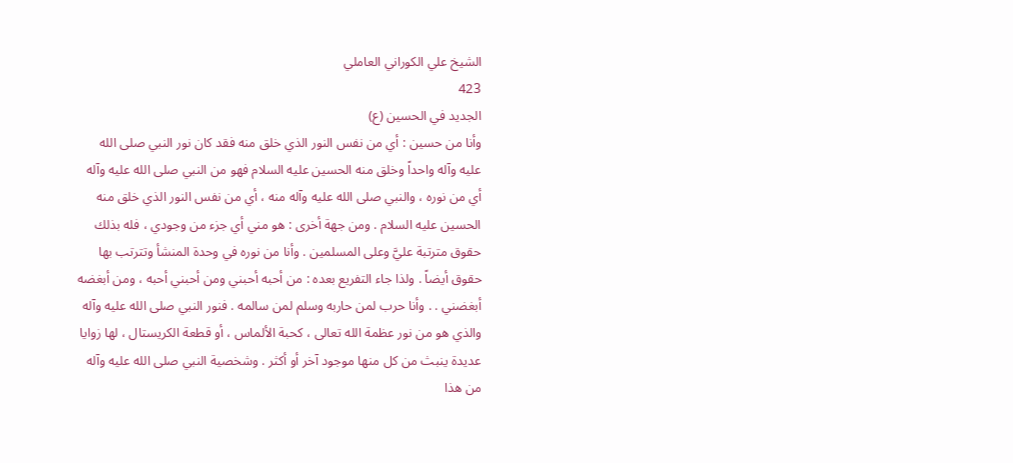الشيخ علي الكوراني العاملي
423
الجديد في الحسين (ع)
وأنا من حسين : أي من نفس النور الذي خلق منه فقد كان نور النبي صلى الله عليه وآله واحداً وخلق منه الحسين عليه السلام فهو من النبي صلى الله عليه وآله أي من نوره ، والنبي صلى الله عليه وآله منه ، أي من نفس النور الذي خلق منه الحسين عليه السلام . ومن جهة أخرى : هو مني أي جزء من وجودي ، فله بذلك حقوق مترتبة عليَّ وعلى المسلمين . وأنا من نوره في وحدة المنشأ وتترتب بها حقوق أيضاً . ولذا جاء التفريع بعده : من أحبه أحبني ومن أحبني أحبه ، ومن أبغضه أبغضني . . وأنا حرب لمن حاربه وسلم لمن سالمه . فنور النبي صلى الله عليه وآله والذي هو من نور عظمة الله تعالى ، كحبة الألماس ، أو قطعة الكريستال ، لها زوايا عديدة ينبث من كل منها موجود آخر أو أكثر . وشخصية النبي صلى الله عليه وآله من هذا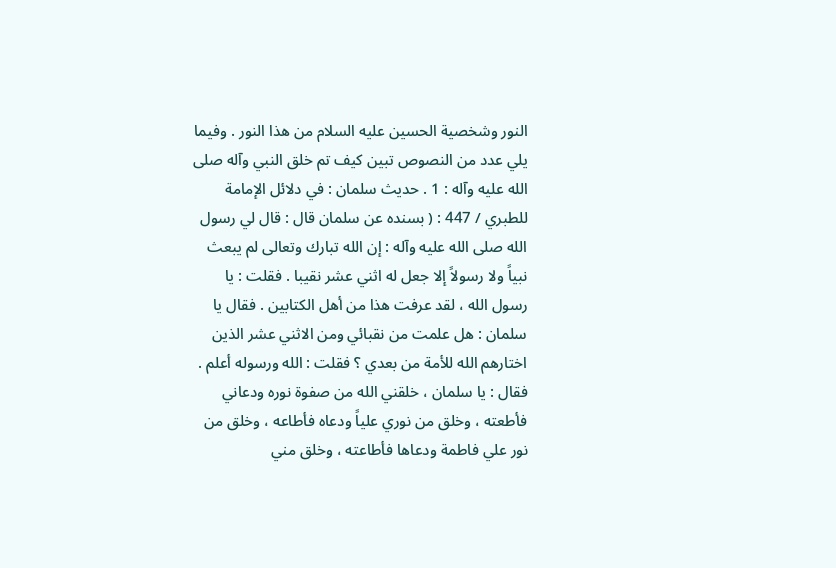النور وشخصية الحسين عليه السلام من هذا النور . وفيما يلي عدد من النصوص تبين كيف تم خلق النبي وآله صلى الله عليه وآله : 1 . حديث سلمان : في دلائل الإمامة للطبري / 447 : ( بسنده عن سلمان قال : قال لي رسول الله صلى الله عليه وآله : إن الله تبارك وتعالى لم يبعث نبياً ولا رسولاً إلا جعل له اثني عشر نقيبا . فقلت : يا رسول الله ، لقد عرفت هذا من أهل الكتابين . فقال يا سلمان : هل علمت من نقبائي ومن الاثني عشر الذين اختارهم الله للأمة من بعدي ؟ فقلت : الله ورسوله أعلم . فقال : يا سلمان ، خلقني الله من صفوة نوره ودعاني فأطعته ، وخلق من نوري علياً ودعاه فأطاعه ، وخلق من نور علي فاطمة ودعاها فأطاعته ، وخلق مني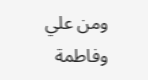ومن علي وفاطمة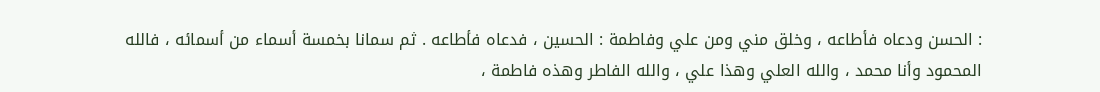: الحسن ودعاه فأطاعه ، وخلق مني ومن علي وفاطمة : الحسين ، فدعاه فأطاعه . ثم سمانا بخمسة أسماء من أسمائه ، فالله المحمود وأنا محمد ، والله العلي وهذا علي ، والله الفاطر وهذه فاطمة ،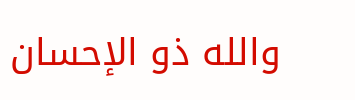والله ذو الإحسان